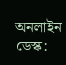অনলাইন ডেস্ক: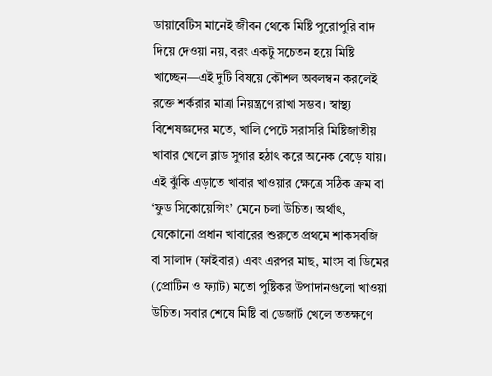ডায়াবেটিস মানেই জীবন থেকে মিষ্টি পুরোপুরি বাদ দিয়ে দেওয়া নয়, বরং একটু সচেতন হয়ে মিষ্টি খাচ্ছেন—এই দুটি বিষয়ে কৌশল অবলম্বন করলেই রক্তে শর্করার মাত্রা নিয়ন্ত্রণে রাখা সম্ভব। স্বাস্থ্য বিশেষজ্ঞদের মতে, খালি পেটে সরাসরি মিষ্টিজাতীয় খাবার খেলে ব্লাড সুগার হঠাৎ করে অনেক বেড়ে যায়। এই ঝুঁকি এড়াতে খাবার খাওয়ার ক্ষেত্রে সঠিক ক্রম বা ‘ফুড সিকোয়েন্সিং’ মেনে চলা উচিত। অর্থাৎ, যেকোনো প্রধান খাবারের শুরুতে প্রথমে শাকসবজি বা সালাদ (ফাইবার) এবং এরপর মাছ, মাংস বা ডিমের (প্রোটিন ও ফ্যাট) মতো পুষ্টিকর উপাদানগুলো খাওয়া উচিত। সবার শেষে মিষ্টি বা ডেজার্ট খেলে ততক্ষণে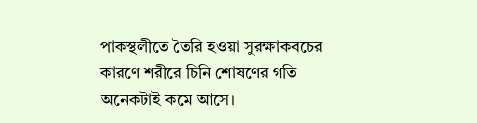পাকস্থলীতে তৈরি হওয়া সুরক্ষাকবচের কারণে শরীরে চিনি শোষণের গতি অনেকটাই কমে আসে।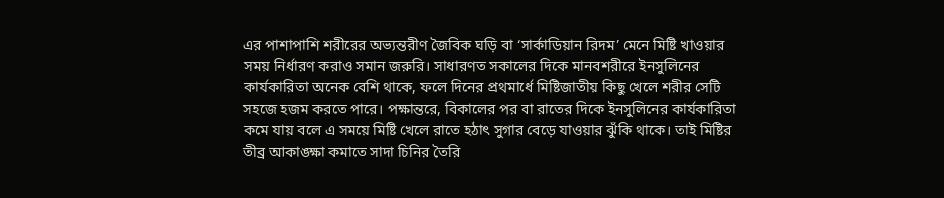এর পাশাপাশি শরীরের অভ্যন্তরীণ জৈবিক ঘড়ি বা ‘সার্কাডিয়ান রিদম’ মেনে মিষ্টি খাওয়ার সময় নির্ধারণ করাও সমান জরুরি। সাধারণত সকালের দিকে মানবশরীরে ইনসুলিনের কার্যকারিতা অনেক বেশি থাকে, ফলে দিনের প্রথমার্ধে মিষ্টিজাতীয় কিছু খেলে শরীর সেটি সহজে হজম করতে পারে। পক্ষান্তরে, বিকালের পর বা রাতের দিকে ইনসুলিনের কার্যকারিতা কমে যায় বলে এ সময়ে মিষ্টি খেলে রাতে হঠাৎ সুগার বেড়ে যাওয়ার ঝুঁকি থাকে। তাই মিষ্টির তীব্র আকাঙ্ক্ষা কমাতে সাদা চিনির তৈরি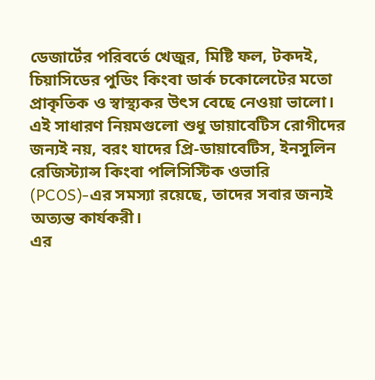ডেজার্টের পরিবর্তে খেজুর, মিষ্টি ফল, টকদই, চিয়াসিডের পুডিং কিংবা ডার্ক চকোলেটের মতো প্রাকৃতিক ও স্বাস্থ্যকর উৎস বেছে নেওয়া ভালো। এই সাধারণ নিয়মগুলো শুধু ডায়াবেটিস রোগীদের জন্যই নয়, বরং যাদের প্রি-ডায়াবেটিস, ইনসুলিন রেজিস্ট্যান্স কিংবা পলিসিস্টিক ওভারি (PCOS)-এর সমস্যা রয়েছে, তাদের সবার জন্যই অত্যন্ত কার্যকরী।
এর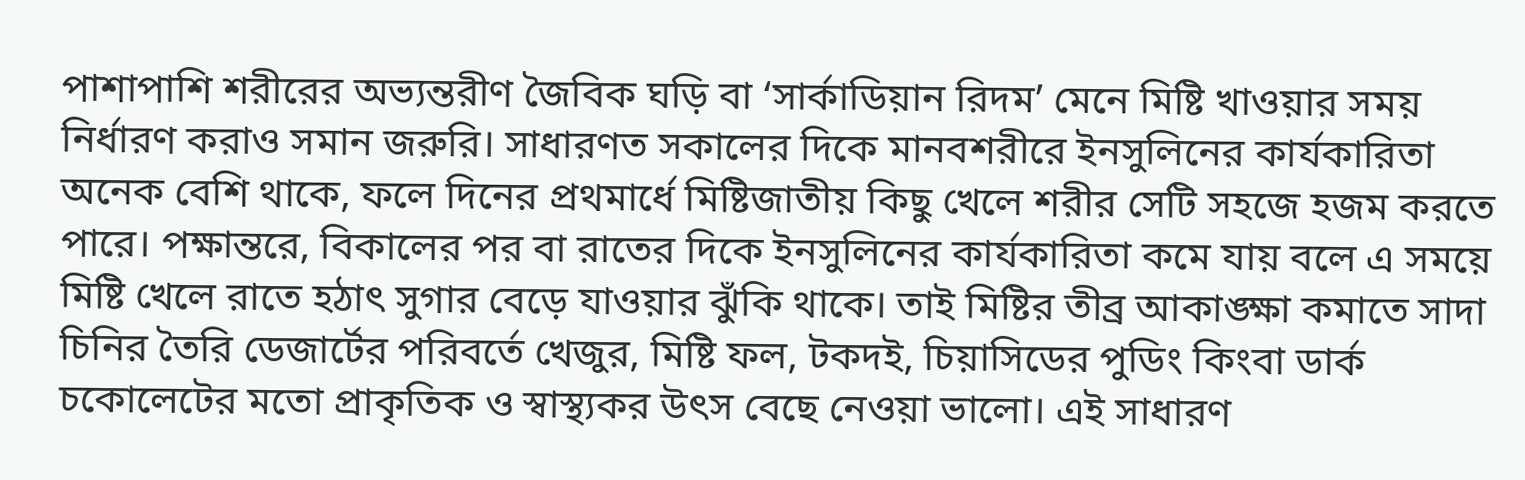পাশাপাশি শরীরের অভ্যন্তরীণ জৈবিক ঘড়ি বা ‘সার্কাডিয়ান রিদম’ মেনে মিষ্টি খাওয়ার সময় নির্ধারণ করাও সমান জরুরি। সাধারণত সকালের দিকে মানবশরীরে ইনসুলিনের কার্যকারিতা অনেক বেশি থাকে, ফলে দিনের প্রথমার্ধে মিষ্টিজাতীয় কিছু খেলে শরীর সেটি সহজে হজম করতে পারে। পক্ষান্তরে, বিকালের পর বা রাতের দিকে ইনসুলিনের কার্যকারিতা কমে যায় বলে এ সময়ে মিষ্টি খেলে রাতে হঠাৎ সুগার বেড়ে যাওয়ার ঝুঁকি থাকে। তাই মিষ্টির তীব্র আকাঙ্ক্ষা কমাতে সাদা চিনির তৈরি ডেজার্টের পরিবর্তে খেজুর, মিষ্টি ফল, টকদই, চিয়াসিডের পুডিং কিংবা ডার্ক চকোলেটের মতো প্রাকৃতিক ও স্বাস্থ্যকর উৎস বেছে নেওয়া ভালো। এই সাধারণ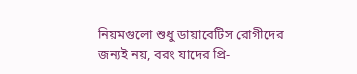নিয়মগুলো শুধু ডায়াবেটিস রোগীদের জন্যই নয়, বরং যাদের প্রি-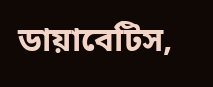ডায়াবেটিস,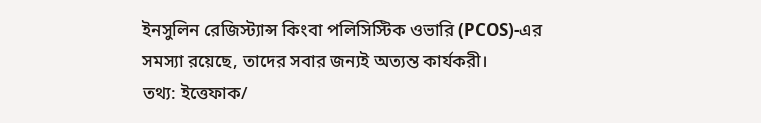ইনসুলিন রেজিস্ট্যান্স কিংবা পলিসিস্টিক ওভারি (PCOS)-এর সমস্যা রয়েছে, তাদের সবার জন্যই অত্যন্ত কার্যকরী।
তথ্য: ইত্তেফাক/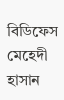বিডিফেস
মেহেদী হাসান